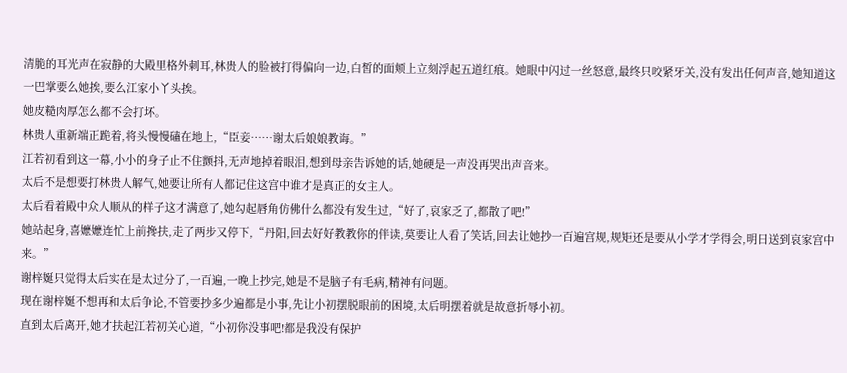清脆的耳光声在寂静的大殿里格外刺耳,林贵人的脸被打得偏向一边,白皙的面颊上立刻浮起五道红痕。她眼中闪过一丝怒意,最终只咬紧牙关,没有发出任何声音,她知道这一巴掌要么她挨,要么江家小丫头挨。
她皮糙肉厚怎么都不会打坏。
林贵人重新端正跪着,将头慢慢磕在地上,“臣妾……谢太后娘娘教诲。”
江若初看到这一幕,小小的身子止不住颤抖,无声地掉着眼泪,想到母亲告诉她的话,她硬是一声没再哭出声音来。
太后不是想要打林贵人解气,她要让所有人都记住这宫中谁才是真正的女主人。
太后看着殿中众人顺从的样子这才满意了,她勾起唇角仿佛什么都没有发生过,“好了,哀家乏了,都散了吧!”
她站起身,喜嬷嬷连忙上前搀扶,走了两步又停下,“丹阳,回去好好教教你的伴读,莫要让人看了笑话,回去让她抄一百遍宫规,规矩还是要从小学才学得会,明日送到哀家宫中来。”
谢梓娫只觉得太后实在是太过分了,一百遍,一晚上抄完,她是不是脑子有毛病,精神有问题。
现在谢梓娫不想再和太后争论,不管要抄多少遍都是小事,先让小初摆脱眼前的困境,太后明摆着就是故意折辱小初。
直到太后离开,她才扶起江若初关心道,“小初你没事吧!都是我没有保护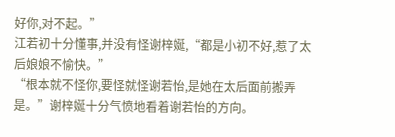好你,对不起。”
江若初十分懂事,并没有怪谢梓娫,“都是小初不好,惹了太后娘娘不愉快。”
“根本就不怪你,要怪就怪谢若怡,是她在太后面前搬弄是。”谢梓娫十分气愤地看着谢若怡的方向。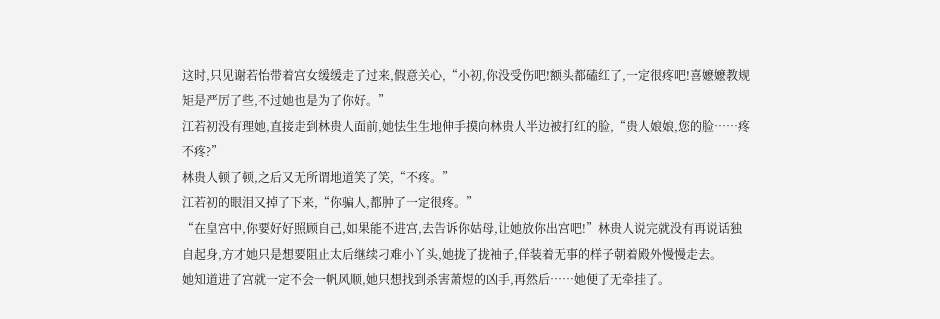这时,只见谢若怡带着宫女缓缓走了过来,假意关心,“小初,你没受伤吧!额头都磕红了,一定很疼吧!喜嬷嬷教规矩是严厉了些,不过她也是为了你好。”
江若初没有理她,直接走到林贵人面前,她怯生生地伸手摸向林贵人半边被打红的脸,“贵人娘娘,您的脸……疼不疼?”
林贵人顿了顿,之后又无所谓地道笑了笑,“不疼。”
江若初的眼泪又掉了下来,“你骗人,都肿了一定很疼。”
“在皇宫中,你要好好照顾自己,如果能不进宫,去告诉你姑母,让她放你出宫吧!”林贵人说完就没有再说话独自起身,方才她只是想要阻止太后继续刁难小丫头,她拢了拢袖子,佯装着无事的样子朝着殿外慢慢走去。
她知道进了宫就一定不会一帆风顺,她只想找到杀害萧煜的凶手,再然后……她便了无牵挂了。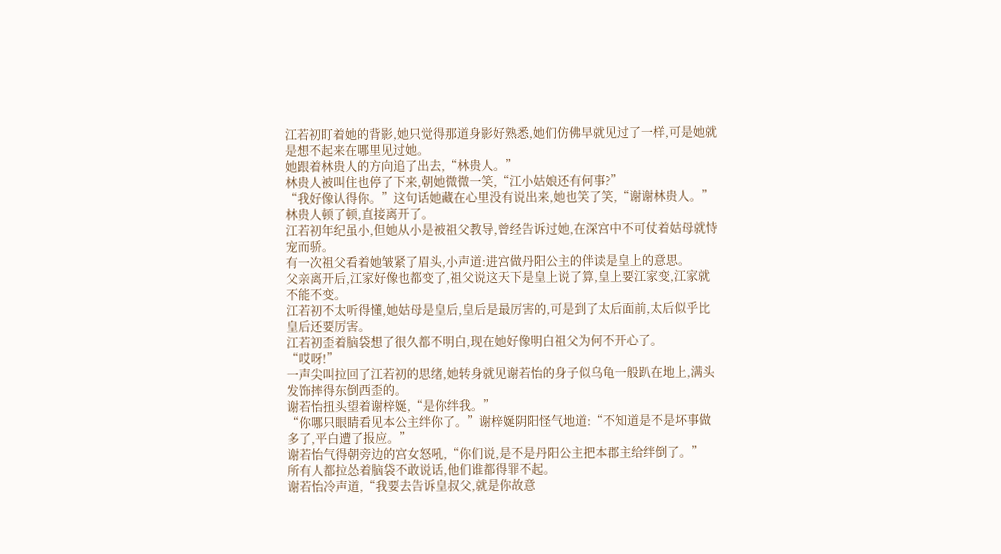江若初盯着她的背影,她只觉得那道身影好熟悉,她们仿佛早就见过了一样,可是她就是想不起来在哪里见过她。
她跟着林贵人的方向追了出去,“林贵人。”
林贵人被叫住也停了下来,朝她微微一笑,“江小姑娘还有何事?”
“我好像认得你。”这句话她藏在心里没有说出来,她也笑了笑,“谢谢林贵人。”
林贵人顿了顿,直接离开了。
江若初年纪虽小,但她从小是被祖父教导,曾经告诉过她,在深宫中不可仗着姑母就恃宠而骄。
有一次祖父看着她皱紧了眉头,小声道:进宫做丹阳公主的伴读是皇上的意思。
父亲离开后,江家好像也都变了,祖父说这天下是皇上说了算,皇上要江家变,江家就不能不变。
江若初不太听得懂,她姑母是皇后,皇后是最厉害的,可是到了太后面前,太后似乎比皇后还要厉害。
江若初歪着脑袋想了很久都不明白,现在她好像明白祖父为何不开心了。
“哎呀!”
一声尖叫拉回了江若初的思绪,她转身就见谢若怡的身子似乌龟一般趴在地上,满头发饰摔得东倒西歪的。
谢若怡扭头望着谢梓娫,“是你绊我。”
“你哪只眼睛看见本公主绊你了。”谢梓娫阴阳怪气地道:“不知道是不是坏事做多了,平白遭了报应。”
谢若怡气得朝旁边的宫女怒吼,“你们说,是不是丹阳公主把本郡主给绊倒了。”
所有人都拉怂着脑袋不敢说话,他们谁都得罪不起。
谢若怡冷声道,“我要去告诉皇叔父,就是你故意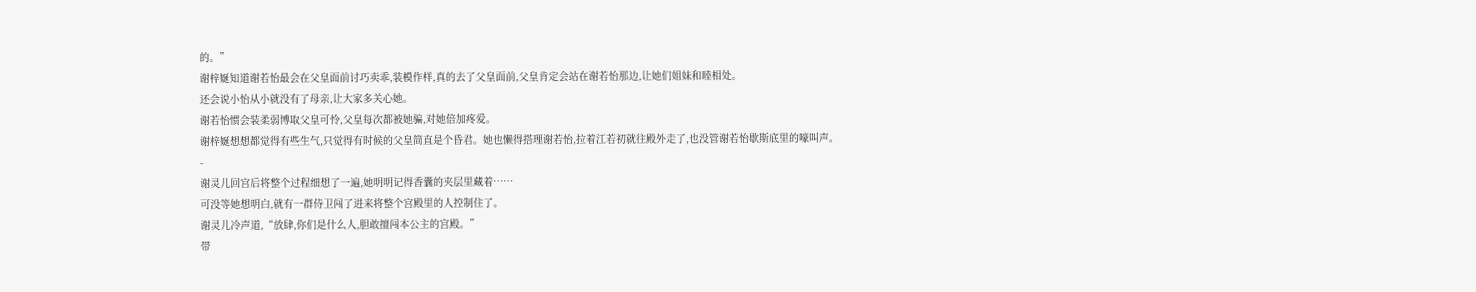的。”
谢梓娫知道谢若怡最会在父皇面前讨巧卖乖,装模作样,真的去了父皇面前,父皇肯定会站在谢若怡那边,让她们姐妹和睦相处。
还会说小怡从小就没有了母亲,让大家多关心她。
谢若怡惯会装柔弱博取父皇可怜,父皇每次都被她骗,对她倍加疼爱。
谢梓娫想想都觉得有些生气,只觉得有时候的父皇简直是个昏君。她也懒得搭理谢若怡,拉着江若初就往殿外走了,也没管谢若怡歇斯底里的嚎叫声。
-
谢灵儿回宫后将整个过程细想了一遍,她明明记得香囊的夹层里藏着……
可没等她想明白,就有一群侍卫闯了进来将整个宫殿里的人控制住了。
谢灵儿冷声道,“放肆,你们是什么人,胆敢擅闯本公主的宫殿。”
带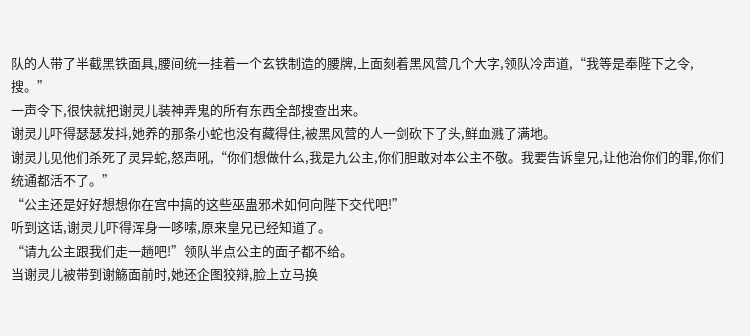队的人带了半截黑铁面具,腰间统一挂着一个玄铁制造的腰牌,上面刻着黑风营几个大字,领队冷声道,“我等是奉陛下之令,搜。”
一声令下,很快就把谢灵儿装神弄鬼的所有东西全部搜查出来。
谢灵儿吓得瑟瑟发抖,她养的那条小蛇也没有藏得住,被黑风营的人一剑砍下了头,鲜血溅了满地。
谢灵儿见他们杀死了灵异蛇,怒声吼,“你们想做什么,我是九公主,你们胆敢对本公主不敬。我要告诉皇兄,让他治你们的罪,你们统通都活不了。”
“公主还是好好想想你在宫中搞的这些巫蛊邪术如何向陛下交代吧!”
听到这话,谢灵儿吓得浑身一哆嗦,原来皇兄已经知道了。
“请九公主跟我们走一趟吧!”领队半点公主的面子都不给。
当谢灵儿被带到谢觞面前时,她还企图狡辩,脸上立马换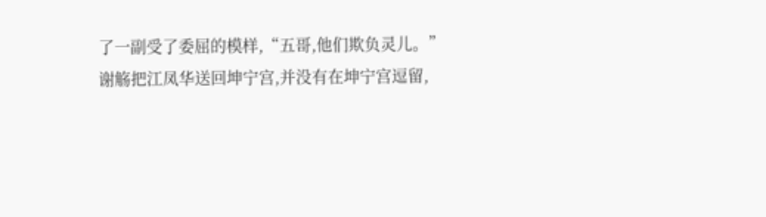了一副受了委屈的模样,“五哥,他们欺负灵儿。”
谢觞把江凤华送回坤宁宫,并没有在坤宁宫逗留,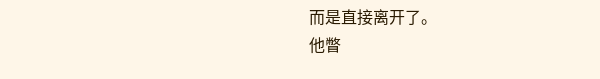而是直接离开了。
他瞥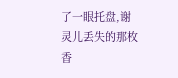了一眼托盘,谢灵儿丢失的那枚香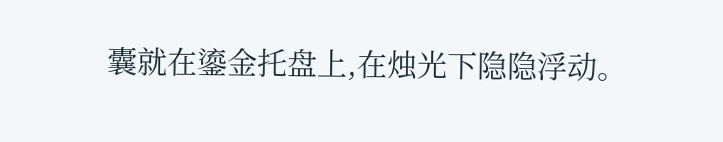囊就在鎏金托盘上,在烛光下隐隐浮动。